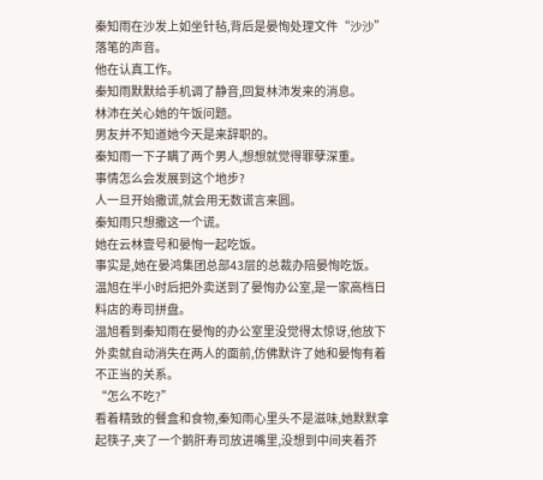秦知雨在沙发上如坐针毡,背后是晏恂处理文件“沙沙”落笔的声音。
他在认真工作。
秦知雨默默给手机调了静音,回复林沛发来的消息。
林沛在关心她的午饭问题。
男友并不知道她今天是来辞职的。
秦知雨一下子瞒了两个男人,想想就觉得罪孽深重。
事情怎么会发展到这个地步?
人一旦开始撒谎,就会用无数谎言来圆。
秦知雨只想撒这一个谎。
她在云林壹号和晏恂一起吃饭。
事实是,她在晏鸿集团总部43层的总裁办陪晏恂吃饭。
温旭在半小时后把外卖送到了晏恂办公室,是一家高档日料店的寿司拼盘。
温旭看到秦知雨在晏恂的办公室里没觉得太惊讶,他放下外卖就自动消失在两人的面前,仿佛默许了她和晏恂有着不正当的关系。
“怎么不吃?”
看着精致的餐盒和食物,秦知雨心里头不是滋味,她默默拿起筷子,夹了一个鹅肝寿司放进嘴里,没想到中间夹着芥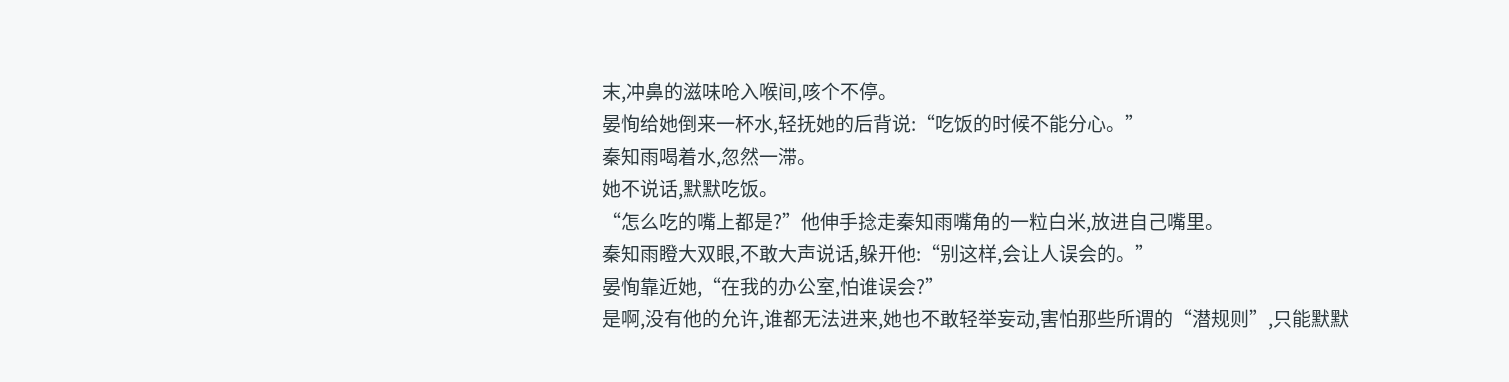末,冲鼻的滋味呛入喉间,咳个不停。
晏恂给她倒来一杯水,轻抚她的后背说:“吃饭的时候不能分心。”
秦知雨喝着水,忽然一滞。
她不说话,默默吃饭。
“怎么吃的嘴上都是?”他伸手捻走秦知雨嘴角的一粒白米,放进自己嘴里。
秦知雨瞪大双眼,不敢大声说话,躲开他:“别这样,会让人误会的。”
晏恂靠近她,“在我的办公室,怕谁误会?”
是啊,没有他的允许,谁都无法进来,她也不敢轻举妄动,害怕那些所谓的“潜规则”,只能默默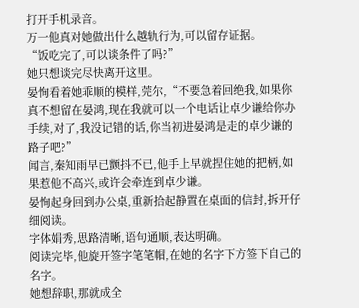打开手机录音。
万一他真对她做出什么越轨行为,可以留存证据。
“饭吃完了,可以谈条件了吗?”
她只想谈完尽快离开这里。
晏恂看着她乖顺的模样,莞尔,“不要急着回绝我,如果你真不想留在晏鸿,现在我就可以一个电话让卓少谦给你办手续,对了,我没记错的话,你当初进晏鸿是走的卓少谦的路子吧?”
闻言,秦知雨早已颤抖不已,他手上早就捏住她的把柄,如果惹他不高兴,或许会牵连到卓少谦。
晏恂起身回到办公桌,重新拾起静置在桌面的信封,拆开仔细阅读。
字体娟秀,思路清晰,语句通顺,表达明确。
阅读完毕,他旋开签字笔笔帽,在她的名字下方签下自己的名字。
她想辞职,那就成全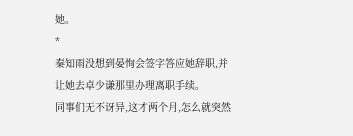她。
*
秦知雨没想到晏恂会签字答应她辞职,并让她去卓少谦那里办理离职手续。
同事们无不讶异,这才两个月,怎么就突然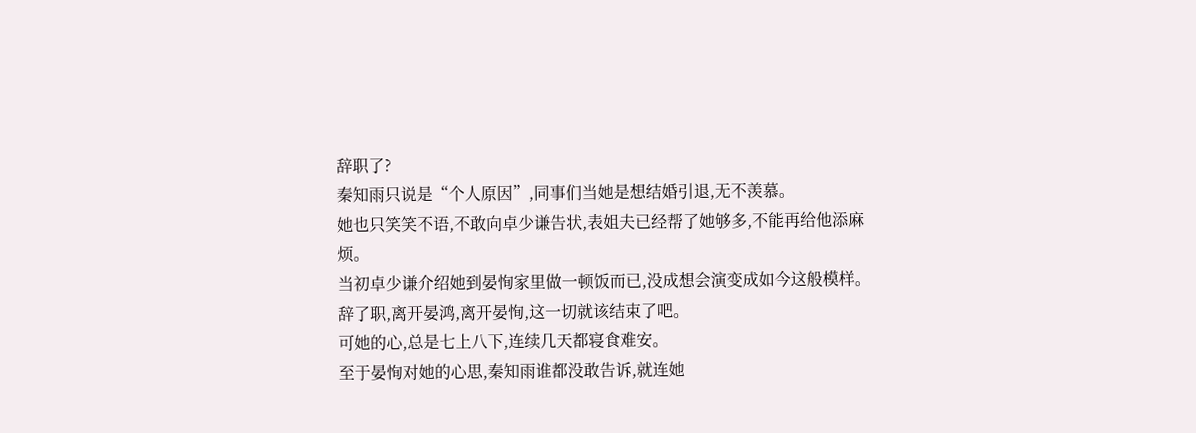辞职了?
秦知雨只说是“个人原因”,同事们当她是想结婚引退,无不羡慕。
她也只笑笑不语,不敢向卓少谦告状,表姐夫已经帮了她够多,不能再给他添麻烦。
当初卓少谦介绍她到晏恂家里做一顿饭而已,没成想会演变成如今这般模样。
辞了职,离开晏鸿,离开晏恂,这一切就该结束了吧。
可她的心,总是七上八下,连续几天都寝食难安。
至于晏恂对她的心思,秦知雨谁都没敢告诉,就连她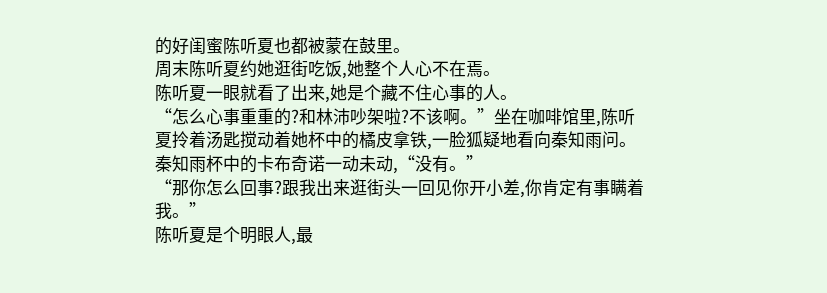的好闺蜜陈听夏也都被蒙在鼓里。
周末陈听夏约她逛街吃饭,她整个人心不在焉。
陈听夏一眼就看了出来,她是个藏不住心事的人。
“怎么心事重重的?和林沛吵架啦?不该啊。”坐在咖啡馆里,陈听夏拎着汤匙搅动着她杯中的橘皮拿铁,一脸狐疑地看向秦知雨问。
秦知雨杯中的卡布奇诺一动未动,“没有。”
“那你怎么回事?跟我出来逛街头一回见你开小差,你肯定有事瞒着我。”
陈听夏是个明眼人,最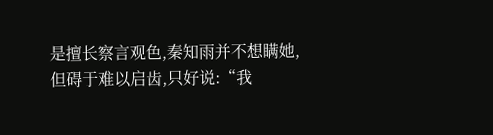是擅长察言观色,秦知雨并不想瞒她,但碍于难以启齿,只好说:“我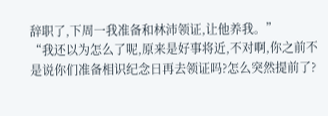辞职了,下周一我准备和林沛领证,让他养我。”
“我还以为怎么了呢,原来是好事将近,不对啊,你之前不是说你们准备相识纪念日再去领证吗?怎么突然提前了?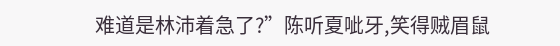难道是林沛着急了?”陈听夏呲牙,笑得贼眉鼠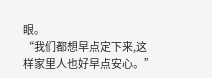眼。
“我们都想早点定下来,这样家里人也好早点安心。”